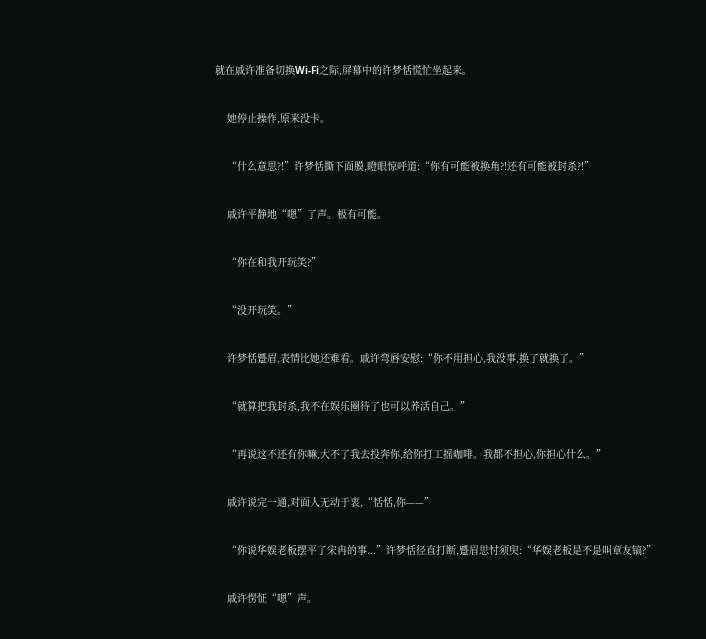就在戚许准备切换Wi-Fi之际,屏幕中的许梦恬慌忙坐起来。


    她停止操作,原来没卡。


    “什么意思?!”许梦恬撕下面膜,瞪眼惊呼道:“你有可能被换角?!还有可能被封杀?!”


    戚许平静地“嗯”了声。极有可能。


    “你在和我开玩笑?”


    “没开玩笑。”


    许梦恬蹙眉,表情比她还难看。戚许弯唇安慰:“你不用担心,我没事,换了就换了。”


    “就算把我封杀,我不在娱乐圈待了也可以养活自己。”


    “再说这不还有你嘛,大不了我去投奔你,给你打工摇咖啡。我都不担心,你担心什么。”


    戚许说完一通,对面人无动于衷,“恬恬,你——”


    “你说华娱老板摆平了宋冉的事...”许梦恬径直打断,蹙眉思忖须臾:“华娱老板是不是叫章友镐?”


    戚许愣怔“嗯”声。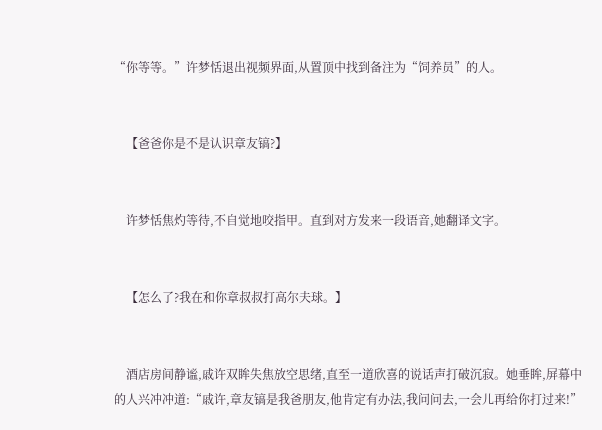“你等等。”许梦恬退出视频界面,从置顶中找到备注为“饲养员”的人。


    【爸爸你是不是认识章友镐?】


    许梦恬焦灼等待,不自觉地咬指甲。直到对方发来一段语音,她翻译文字。


    【怎么了?我在和你章叔叔打高尔夫球。】


    酒店房间静谧,戚许双眸失焦放空思绪,直至一道欣喜的说话声打破沉寂。她垂眸,屏幕中的人兴冲冲道:“戚许,章友镐是我爸朋友,他肯定有办法,我问问去,一会儿再给你打过来!”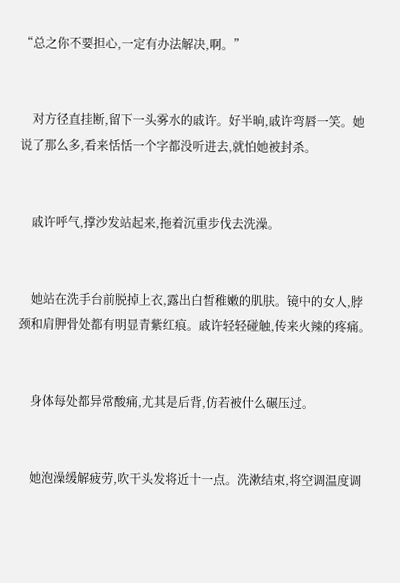“总之你不要担心,一定有办法解决,啊。”


    对方径直挂断,留下一头雾水的戚许。好半晌,戚许弯唇一笑。她说了那么多,看来恬恬一个字都没听进去,就怕她被封杀。


    戚许呼气,撑沙发站起来,拖着沉重步伐去洗澡。


    她站在洗手台前脱掉上衣,露出白皙稚嫩的肌肤。镜中的女人,脖颈和肩胛骨处都有明显青紫红痕。戚许轻轻碰触,传来火辣的疼痛。


    身体每处都异常酸痛,尤其是后背,仿若被什么碾压过。


    她泡澡缓解疲劳,吹干头发将近十一点。洗漱结束,将空调温度调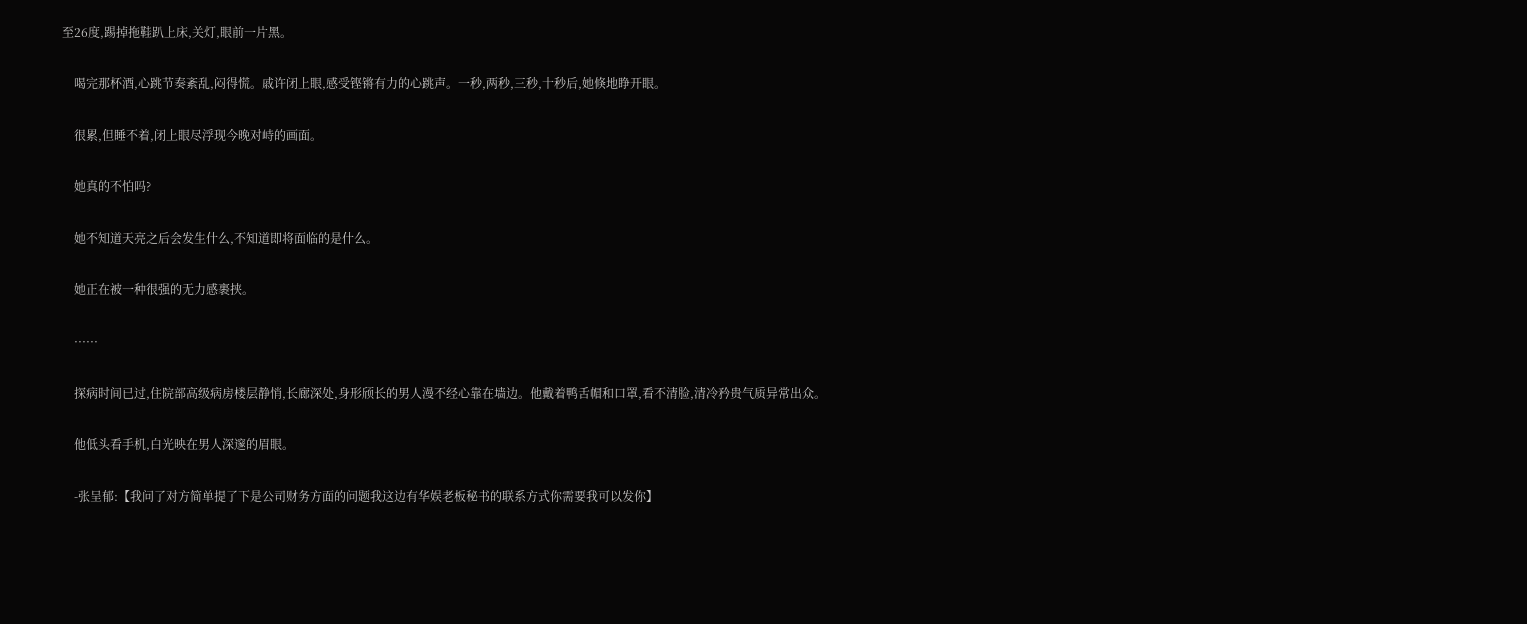至26度,踢掉拖鞋趴上床,关灯,眼前一片黑。


    喝完那杯酒,心跳节奏紊乱,闷得慌。戚许闭上眼,感受铿锵有力的心跳声。一秒,两秒,三秒,十秒后,她倏地睁开眼。


    很累,但睡不着,闭上眼尽浮现今晚对峙的画面。


    她真的不怕吗?


    她不知道天亮之后会发生什么,不知道即将面临的是什么。


    她正在被一种很强的无力感裹挟。


    ······


    探病时间已过,住院部高级病房楼层静悄,长廊深处,身形颀长的男人漫不经心靠在墙边。他戴着鸭舌帽和口罩,看不清脸,清冷矜贵气质异常出众。


    他低头看手机,白光映在男人深邃的眉眼。


    -张呈郁:【我问了对方简单提了下是公司财务方面的问题我这边有华娱老板秘书的联系方式你需要我可以发你】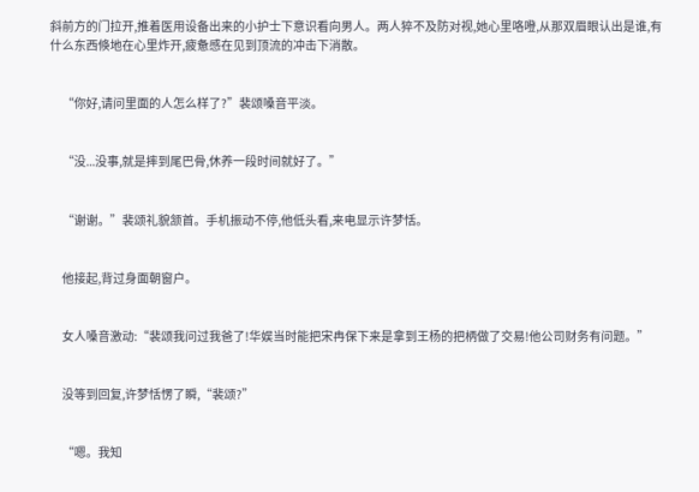斜前方的门拉开,推着医用设备出来的小护士下意识看向男人。两人猝不及防对视,她心里咯噔,从那双眉眼认出是谁,有什么东西倏地在心里炸开,疲惫感在见到顶流的冲击下消散。


    “你好,请问里面的人怎么样了?”裴颂嗓音平淡。


    “没...没事,就是摔到尾巴骨,休养一段时间就好了。”


    “谢谢。”裴颂礼貌颔首。手机振动不停,他低头看,来电显示许梦恬。


    他接起,背过身面朝窗户。


    女人嗓音激动:“裴颂我问过我爸了!华娱当时能把宋冉保下来是拿到王杨的把柄做了交易!他公司财务有问题。”


    没等到回复,许梦恬愣了瞬,“裴颂?”


    “嗯。我知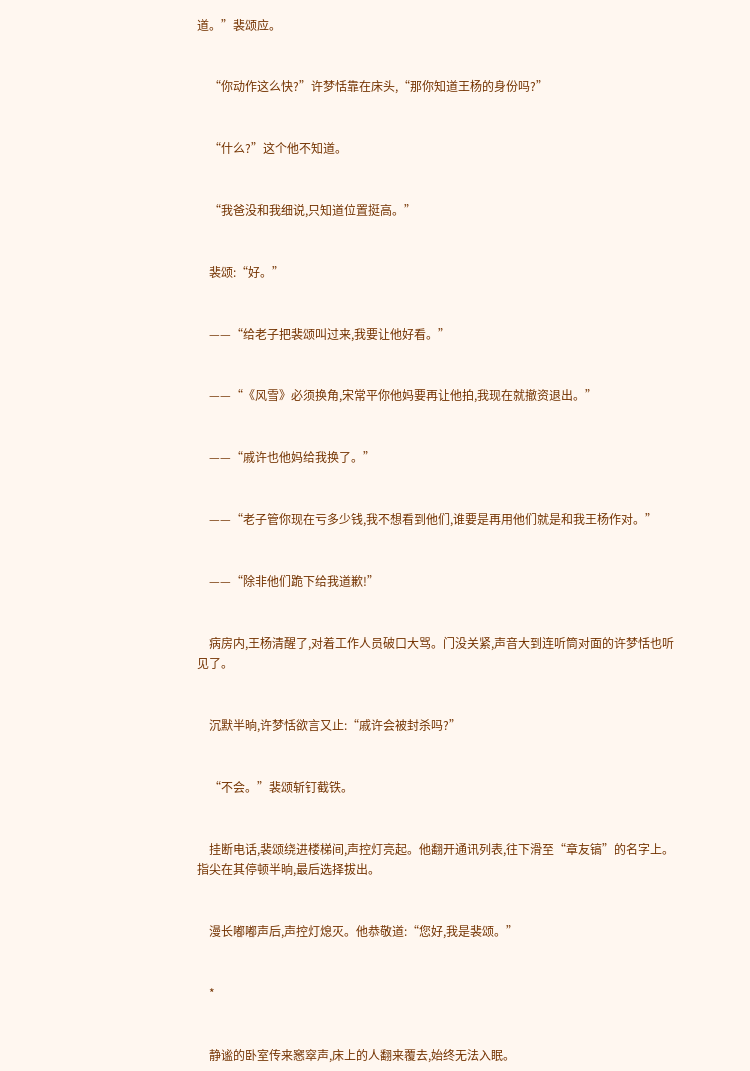道。”裴颂应。


    “你动作这么快?”许梦恬靠在床头,“那你知道王杨的身份吗?”


    “什么?”这个他不知道。


    “我爸没和我细说,只知道位置挺高。”


    裴颂:“好。”


    ——“给老子把裴颂叫过来,我要让他好看。”


    ——“《风雪》必须换角,宋常平你他妈要再让他拍,我现在就撤资退出。”


    ——“戚许也他妈给我换了。”


    ——“老子管你现在亏多少钱,我不想看到他们,谁要是再用他们就是和我王杨作对。”


    ——“除非他们跪下给我道歉!”


    病房内,王杨清醒了,对着工作人员破口大骂。门没关紧,声音大到连听筒对面的许梦恬也听见了。


    沉默半晌,许梦恬欲言又止:“戚许会被封杀吗?”


    “不会。”裴颂斩钉截铁。


    挂断电话,裴颂绕进楼梯间,声控灯亮起。他翻开通讯列表,往下滑至“章友镐”的名字上。指尖在其停顿半晌,最后选择拔出。


    漫长嘟嘟声后,声控灯熄灭。他恭敬道:“您好,我是裴颂。”


    *


    静谧的卧室传来窸窣声,床上的人翻来覆去,始终无法入眠。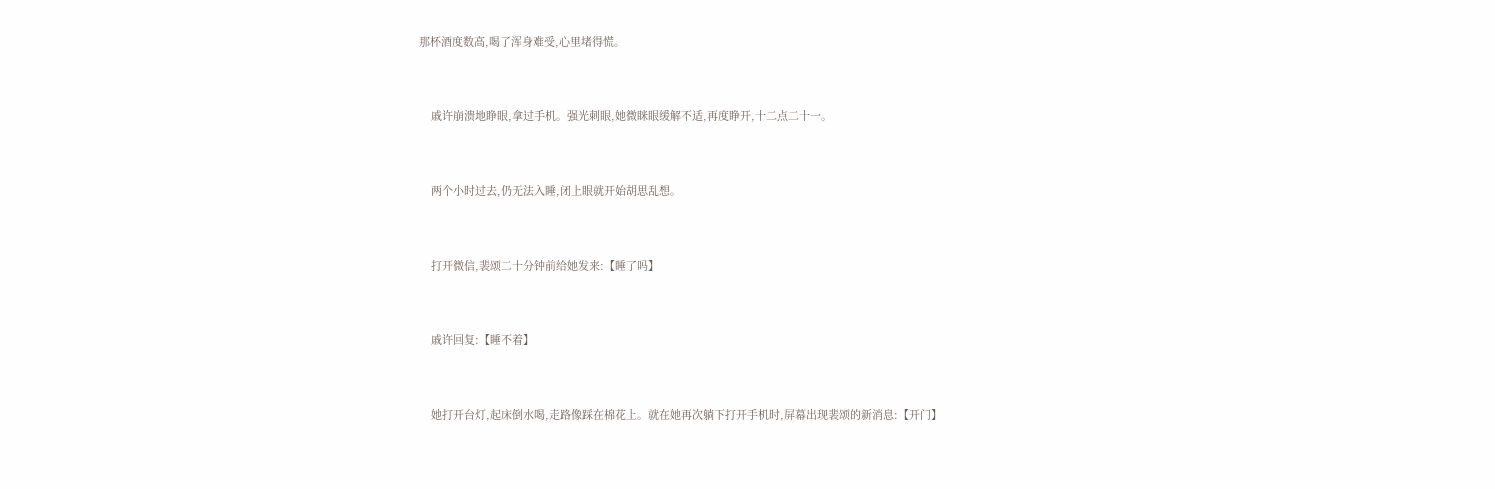那杯酒度数高,喝了浑身难受,心里堵得慌。


    戚许崩溃地睁眼,拿过手机。强光刺眼,她微眯眼缓解不适,再度睁开,十二点二十一。


    两个小时过去,仍无法入睡,闭上眼就开始胡思乱想。


    打开微信,裴颂二十分钟前给她发来:【睡了吗】


    戚许回复:【睡不着】


    她打开台灯,起床倒水喝,走路像踩在棉花上。就在她再次躺下打开手机时,屏幕出现裴颂的新消息:【开门】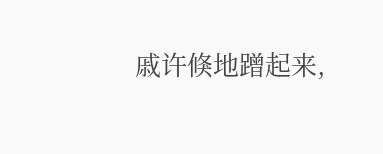戚许倏地蹭起来,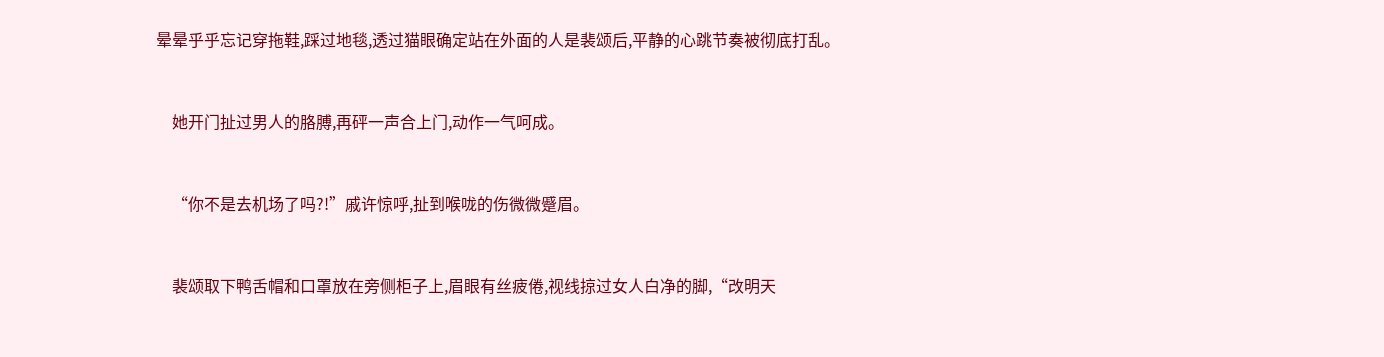晕晕乎乎忘记穿拖鞋,踩过地毯,透过猫眼确定站在外面的人是裴颂后,平静的心跳节奏被彻底打乱。


    她开门扯过男人的胳膊,再砰一声合上门,动作一气呵成。


    “你不是去机场了吗?!”戚许惊呼,扯到喉咙的伤微微蹙眉。


    裴颂取下鸭舌帽和口罩放在旁侧柜子上,眉眼有丝疲倦,视线掠过女人白净的脚,“改明天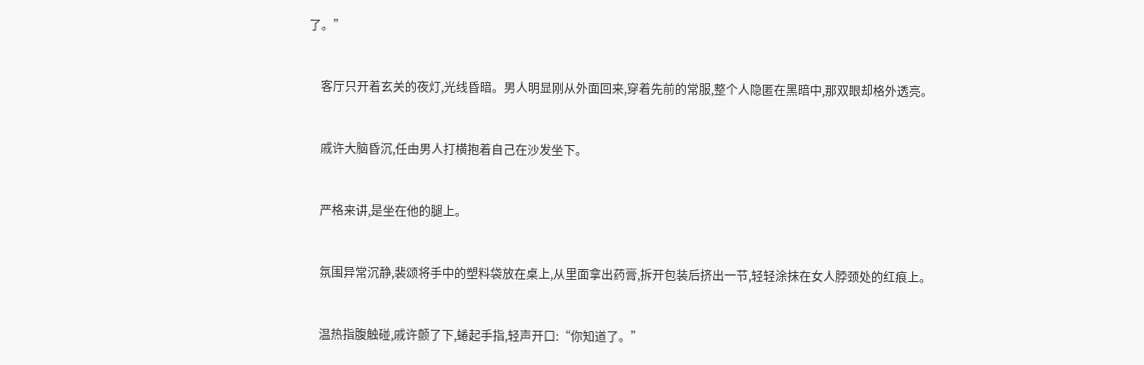了。”


    客厅只开着玄关的夜灯,光线昏暗。男人明显刚从外面回来,穿着先前的常服,整个人隐匿在黑暗中,那双眼却格外透亮。


    戚许大脑昏沉,任由男人打横抱着自己在沙发坐下。


    严格来讲,是坐在他的腿上。


    氛围异常沉静,裴颂将手中的塑料袋放在桌上,从里面拿出药膏,拆开包装后挤出一节,轻轻涂抹在女人脖颈处的红痕上。


    温热指腹触碰,戚许颤了下,蜷起手指,轻声开口:“你知道了。”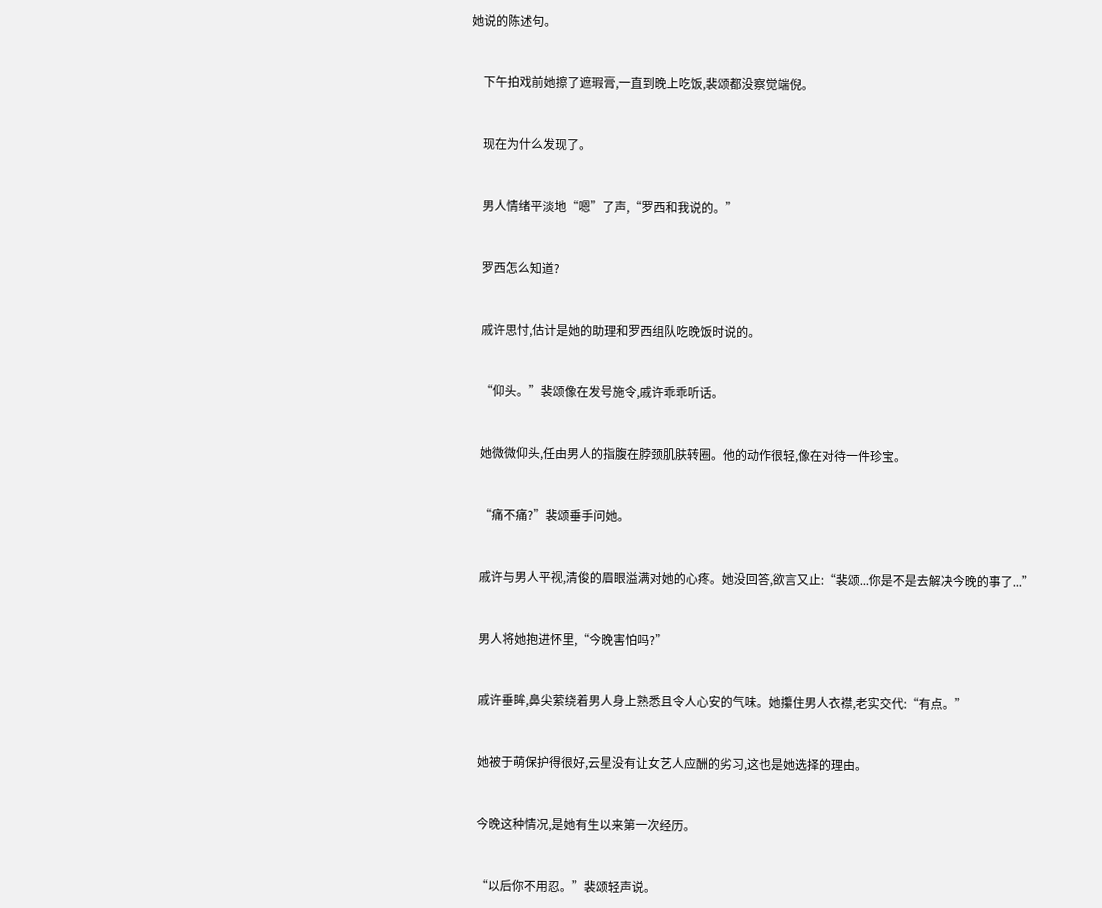她说的陈述句。


    下午拍戏前她擦了遮瑕膏,一直到晚上吃饭,裴颂都没察觉端倪。


    现在为什么发现了。


    男人情绪平淡地“嗯”了声,“罗西和我说的。”


    罗西怎么知道?


    戚许思忖,估计是她的助理和罗西组队吃晚饭时说的。


    “仰头。”裴颂像在发号施令,戚许乖乖听话。


    她微微仰头,任由男人的指腹在脖颈肌肤转圈。他的动作很轻,像在对待一件珍宝。


    “痛不痛?”裴颂垂手问她。


    戚许与男人平视,清俊的眉眼溢满对她的心疼。她没回答,欲言又止:“裴颂...你是不是去解决今晚的事了...”


    男人将她抱进怀里,“今晚害怕吗?”


    戚许垂眸,鼻尖萦绕着男人身上熟悉且令人心安的气味。她攥住男人衣襟,老实交代:“有点。”


    她被于萌保护得很好,云星没有让女艺人应酬的劣习,这也是她选择的理由。


    今晚这种情况,是她有生以来第一次经历。


    “以后你不用忍。”裴颂轻声说。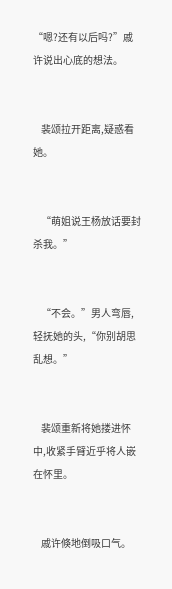“嗯?还有以后吗?”戚许说出心底的想法。


    裴颂拉开距离,疑惑看她。


    “萌姐说王杨放话要封杀我。”


    “不会。”男人弯唇,轻抚她的头,“你别胡思乱想。”


    裴颂重新将她搂进怀中,收紧手臂近乎将人嵌在怀里。


    戚许倏地倒吸口气。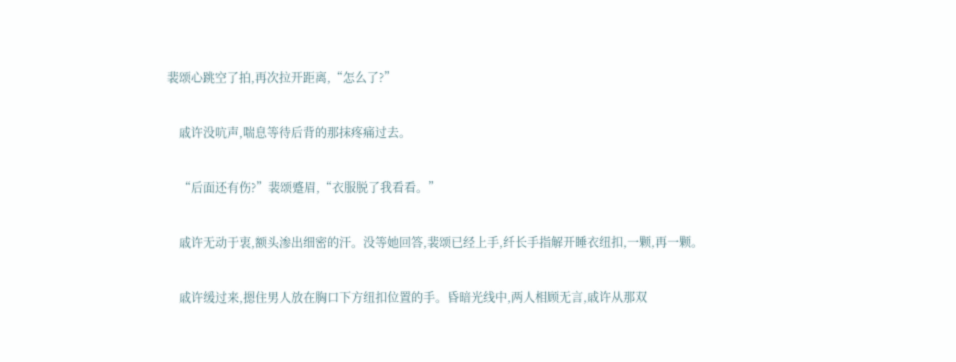裴颂心跳空了拍,再次拉开距离,“怎么了?”


    戚许没吭声,喘息等待后背的那抹疼痛过去。


    “后面还有伤?”裴颂蹙眉,“衣服脱了我看看。”


    戚许无动于衷,额头渗出细密的汗。没等她回答,裴颂已经上手,纤长手指解开睡衣纽扣,一颗,再一颗。


    戚许缓过来,摁住男人放在胸口下方纽扣位置的手。昏暗光线中,两人相顾无言,戚许从那双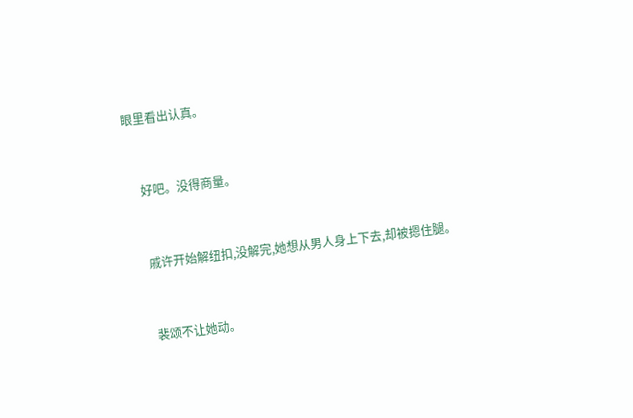眼里看出认真。


    好吧。没得商量。


    戚许开始解纽扣,没解完,她想从男人身上下去,却被摁住腿。


    裴颂不让她动。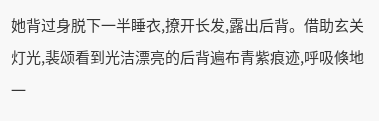她背过身脱下一半睡衣,撩开长发,露出后背。借助玄关灯光,裴颂看到光洁漂亮的后背遍布青紫痕迹,呼吸倏地一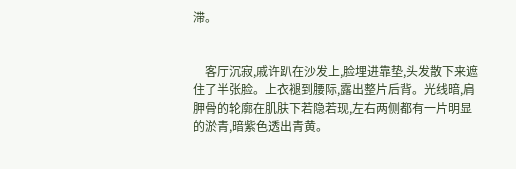滞。


    客厅沉寂,戚许趴在沙发上,脸埋进靠垫,头发散下来遮住了半张脸。上衣褪到腰际,露出整片后背。光线暗,肩胛骨的轮廓在肌肤下若隐若现,左右两侧都有一片明显的淤青,暗紫色透出青黄。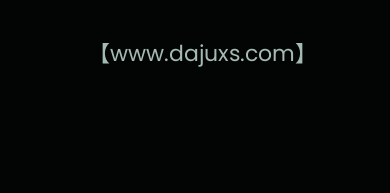【www.dajuxs.com】